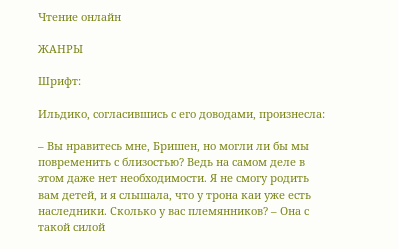Чтение онлайн

ЖАНРЫ

Шрифт:

Ильдико, согласившись с его доводами, произнесла:

– Вы нравитесь мне, Бришен, но могли ли бы мы повременить с близостью? Ведь на самом деле в этом даже нет необходимости. Я не смогу родить вам детей, и я слышала, что у трона каи уже есть наследники. Сколько у вас племянников? – Она с такой силой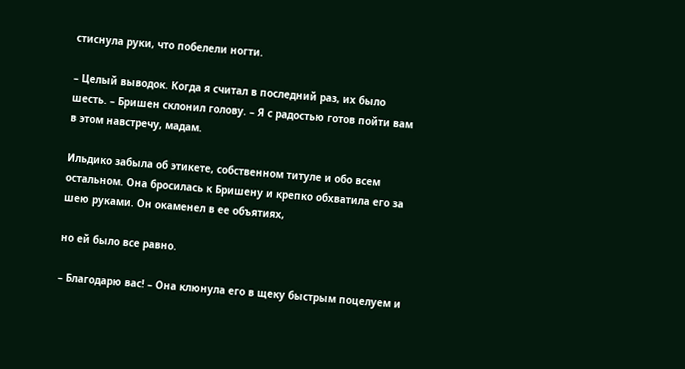стиснула руки, что побелели ногти.

– Целый выводок. Когда я считал в последний раз, их было шесть. – Бришен склонил голову. – Я с радостью готов пойти вам в этом навстречу, мадам.

Ильдико забыла об этикете, собственном титуле и обо всем остальном. Она бросилась к Бришену и крепко обхватила его за шею руками. Он окаменел в ее объятиях,

но ей было все равно.

– Благодарю вас! – Она клюнула его в щеку быстрым поцелуем и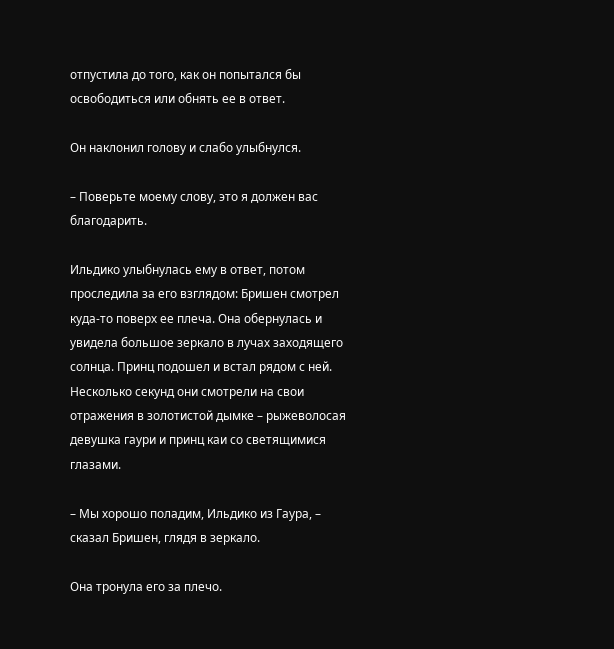отпустила до того, как он попытался бы освободиться или обнять ее в ответ.

Он наклонил голову и слабо улыбнулся.

– Поверьте моему слову, это я должен вас благодарить.

Ильдико улыбнулась ему в ответ, потом проследила за его взглядом: Бришен смотрел куда-то поверх ее плеча. Она обернулась и увидела большое зеркало в лучах заходящего солнца. Принц подошел и встал рядом с ней. Несколько секунд они смотрели на свои отражения в золотистой дымке – рыжеволосая девушка гаури и принц каи со светящимися глазами.

– Мы хорошо поладим, Ильдико из Гаура, – сказал Бришен, глядя в зеркало.

Она тронула его за плечо.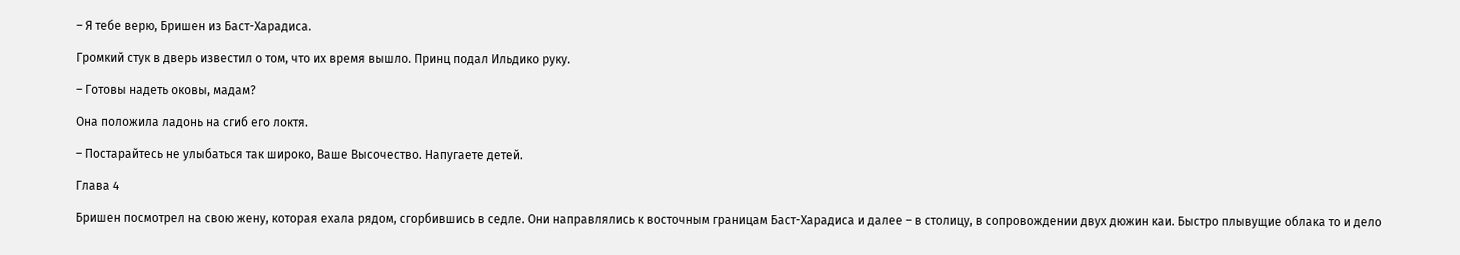– Я тебе верю, Бришен из Баст-Харадиса.

Громкий стук в дверь известил о том, что их время вышло. Принц подал Ильдико руку.

– Готовы надеть оковы, мадам?

Она положила ладонь на сгиб его локтя.

– Постарайтесь не улыбаться так широко, Ваше Высочество. Напугаете детей.

Глава 4

Бришен посмотрел на свою жену, которая ехала рядом, сгорбившись в седле. Они направлялись к восточным границам Баст-Харадиса и далее – в столицу, в сопровождении двух дюжин каи. Быстро плывущие облака то и дело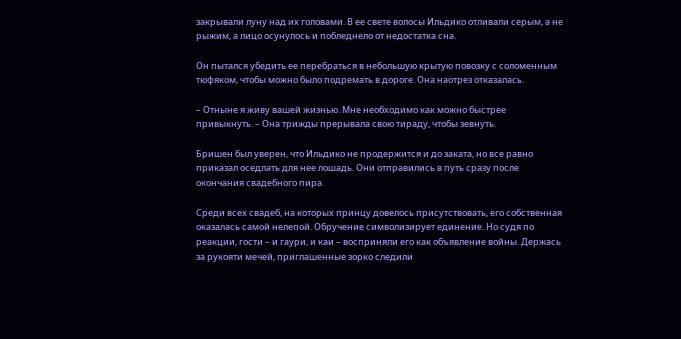закрывали луну над их головами. В ее свете волосы Ильдико отливали серым, а не рыжим, а лицо осунулось и побледнело от недостатка сна.

Он пытался убедить ее перебраться в небольшую крытую повозку с соломенным тюфяком, чтобы можно было подремать в дороге. Она наотрез отказалась.

– Отныне я живу вашей жизнью. Мне необходимо как можно быстрее привыкнуть. – Она трижды прерывала свою тираду, чтобы зевнуть.

Бришен был уверен, что Ильдико не продержится и до заката, но все равно приказал оседлать для нее лошадь. Они отправились в путь сразу после окончания свадебного пира.

Среди всех свадеб, на которых принцу довелось присутствовать, его собственная оказалась самой нелепой. Обручение символизирует единение. Но судя по реакции, гости – и гаури, и каи – восприняли его как объявление войны. Держась за рукояти мечей, приглашенные зорко следили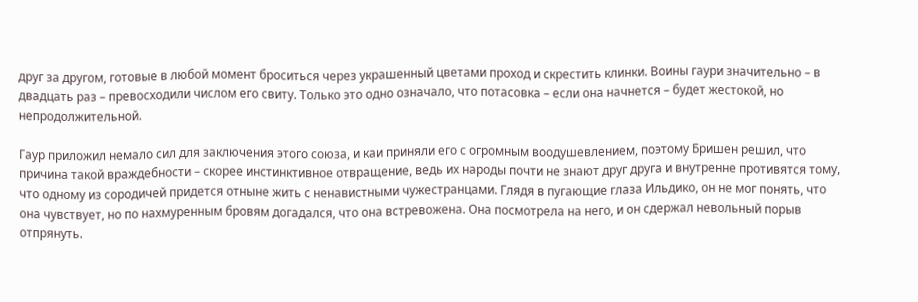друг за другом, готовые в любой момент броситься через украшенный цветами проход и скрестить клинки. Воины гаури значительно – в двадцать раз – превосходили числом его свиту. Только это одно означало, что потасовка – если она начнется – будет жестокой, но непродолжительной.

Гаур приложил немало сил для заключения этого союза, и каи приняли его с огромным воодушевлением, поэтому Бришен решил, что причина такой враждебности – скорее инстинктивное отвращение, ведь их народы почти не знают друг друга и внутренне противятся тому, что одному из сородичей придется отныне жить с ненавистными чужестранцами. Глядя в пугающие глаза Ильдико, он не мог понять, что она чувствует, но по нахмуренным бровям догадался, что она встревожена. Она посмотрела на него, и он сдержал невольный порыв отпрянуть.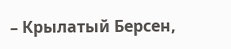– Крылатый Берсен,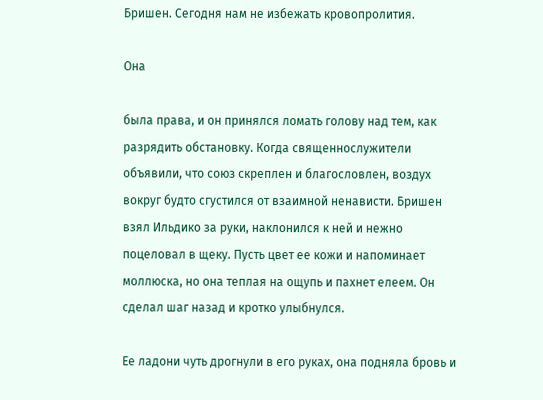Бришен. Сегодня нам не избежать кровопролития.

Она

была права, и он принялся ломать голову над тем, как разрядить обстановку. Когда священнослужители объявили, что союз скреплен и благословлен, воздух вокруг будто сгустился от взаимной ненависти. Бришен взял Ильдико за руки, наклонился к ней и нежно поцеловал в щеку. Пусть цвет ее кожи и напоминает моллюска, но она теплая на ощупь и пахнет елеем. Он сделал шаг назад и кротко улыбнулся.

Ее ладони чуть дрогнули в его руках, она подняла бровь и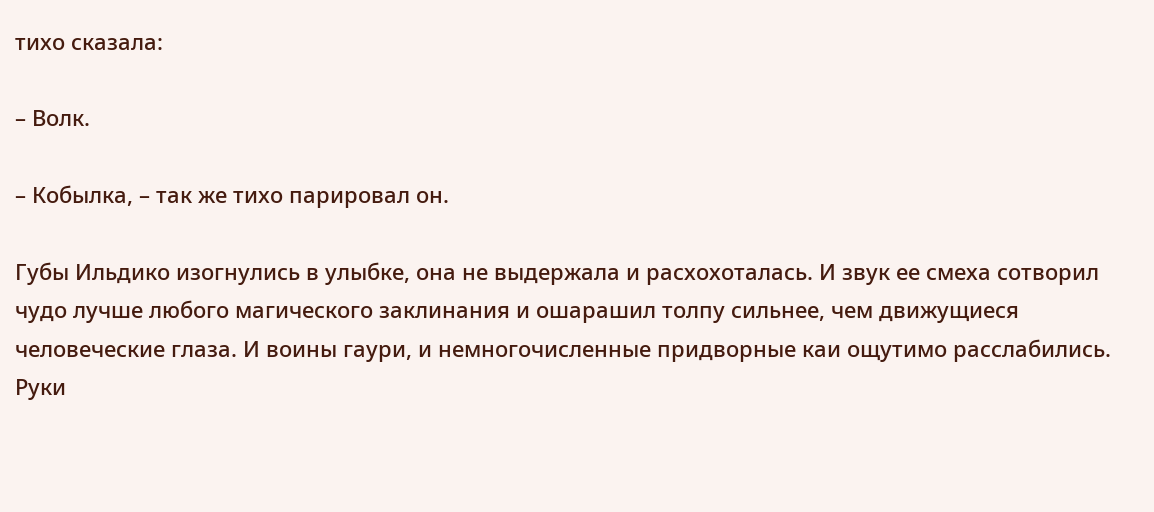тихо сказала:

– Волк.

– Кобылка, – так же тихо парировал он.

Губы Ильдико изогнулись в улыбке, она не выдержала и расхохоталась. И звук ее смеха сотворил чудо лучше любого магического заклинания и ошарашил толпу сильнее, чем движущиеся человеческие глаза. И воины гаури, и немногочисленные придворные каи ощутимо расслабились. Руки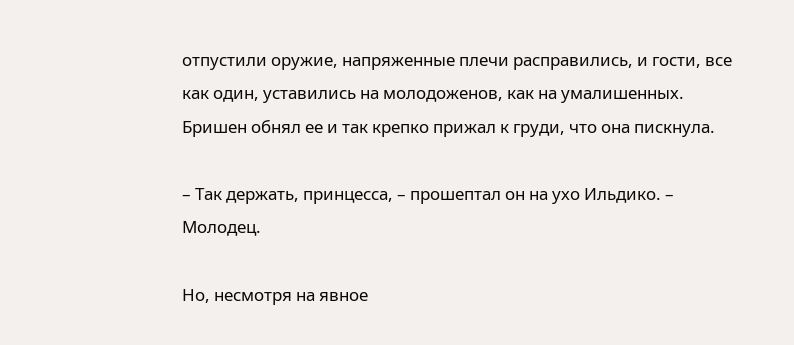отпустили оружие, напряженные плечи расправились, и гости, все как один, уставились на молодоженов, как на умалишенных. Бришен обнял ее и так крепко прижал к груди, что она пискнула.

– Так держать, принцесса, – прошептал он на ухо Ильдико. – Молодец.

Но, несмотря на явное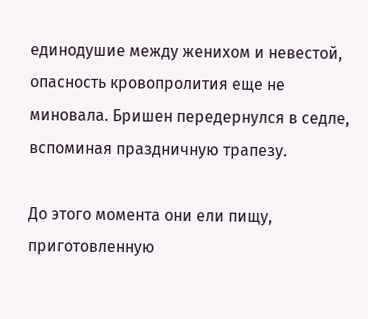единодушие между женихом и невестой, опасность кровопролития еще не миновала. Бришен передернулся в седле, вспоминая праздничную трапезу.

До этого момента они ели пищу, приготовленную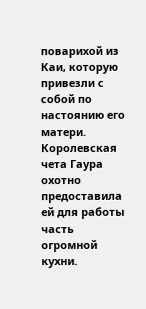поварихой из Каи, которую привезли с собой по настоянию его матери. Королевская чета Гаура охотно предоставила ей для работы часть огромной кухни.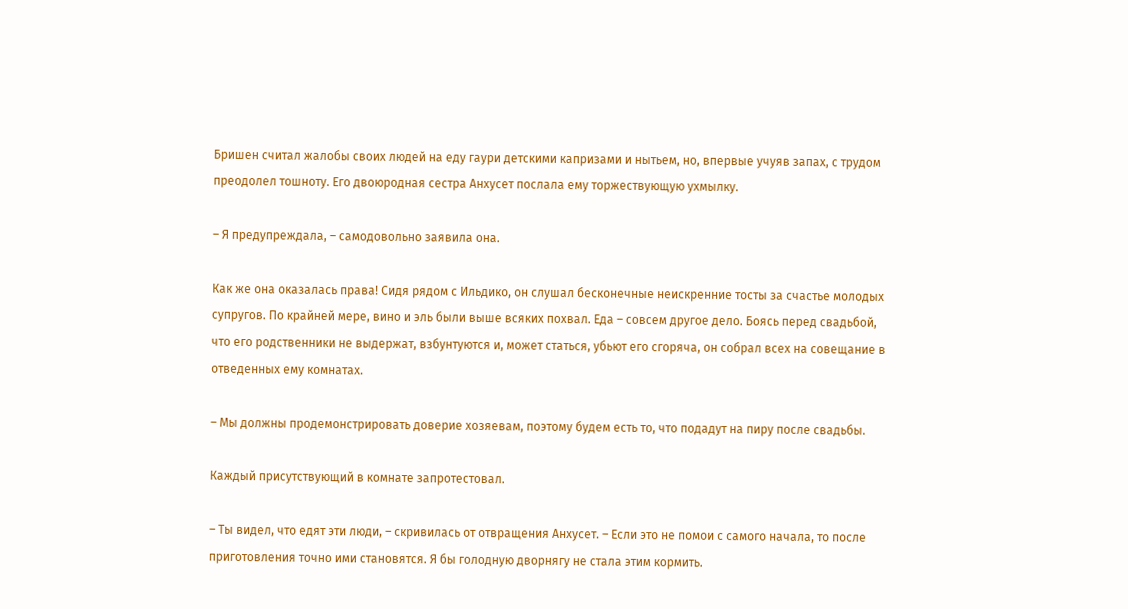Бришен считал жалобы своих людей на еду гаури детскими капризами и нытьем, но, впервые учуяв запах, с трудом преодолел тошноту. Его двоюродная сестра Анхусет послала ему торжествующую ухмылку.

– Я предупреждала, – самодовольно заявила она.

Как же она оказалась права! Сидя рядом с Ильдико, он слушал бесконечные неискренние тосты за счастье молодых супругов. По крайней мере, вино и эль были выше всяких похвал. Еда – совсем другое дело. Боясь перед свадьбой, что его родственники не выдержат, взбунтуются и, может статься, убьют его сгоряча, он собрал всех на совещание в отведенных ему комнатах.

– Мы должны продемонстрировать доверие хозяевам, поэтому будем есть то, что подадут на пиру после свадьбы.

Каждый присутствующий в комнате запротестовал.

– Ты видел, что едят эти люди, – скривилась от отвращения Анхусет. – Если это не помои с самого начала, то после приготовления точно ими становятся. Я бы голодную дворнягу не стала этим кормить.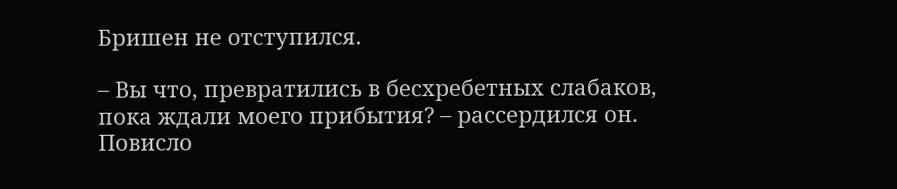Бришен не отступился.

– Вы что, превратились в бесхребетных слабаков, пока ждали моего прибытия? – рассердился он. Повисло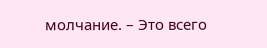молчание. – Это всего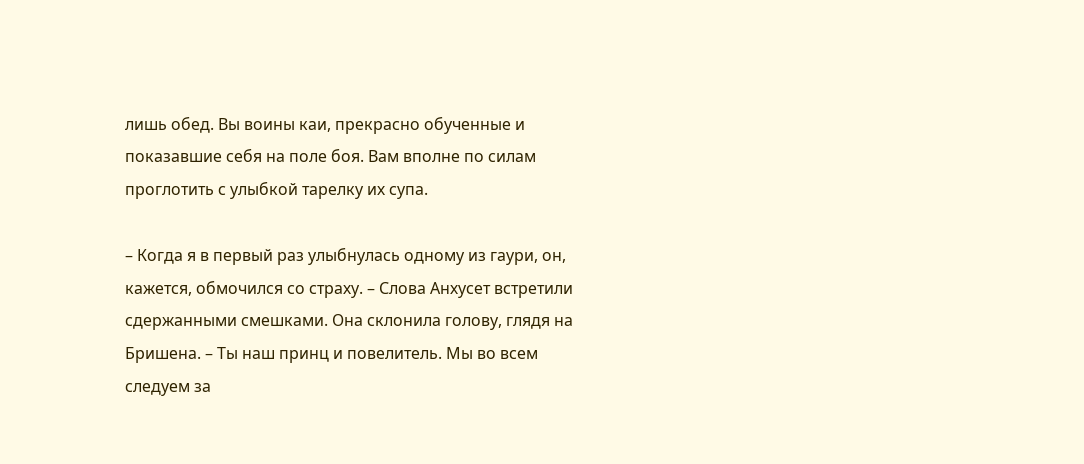лишь обед. Вы воины каи, прекрасно обученные и показавшие себя на поле боя. Вам вполне по силам проглотить с улыбкой тарелку их супа.

– Когда я в первый раз улыбнулась одному из гаури, он, кажется, обмочился со страху. – Слова Анхусет встретили сдержанными смешками. Она склонила голову, глядя на Бришена. – Ты наш принц и повелитель. Мы во всем следуем за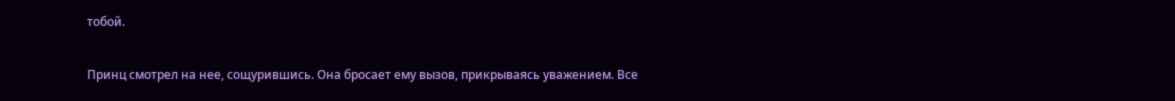тобой.

Принц смотрел на нее, сощурившись. Она бросает ему вызов, прикрываясь уважением. Все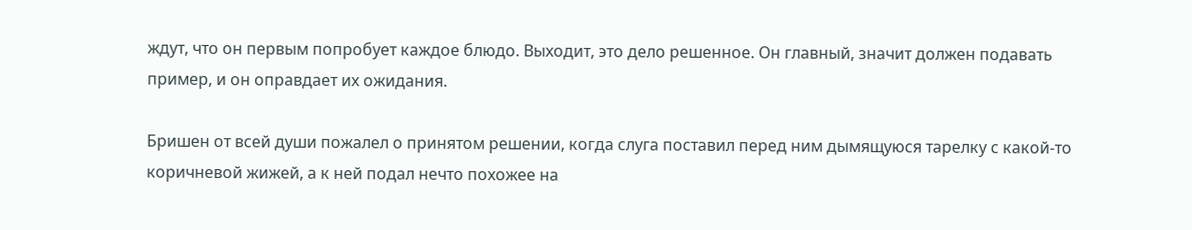ждут, что он первым попробует каждое блюдо. Выходит, это дело решенное. Он главный, значит должен подавать пример, и он оправдает их ожидания.

Бришен от всей души пожалел о принятом решении, когда слуга поставил перед ним дымящуюся тарелку с какой-то коричневой жижей, а к ней подал нечто похожее на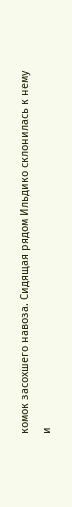комок засохшего навоза. Сидящая рядом Ильдико склонилась к нему и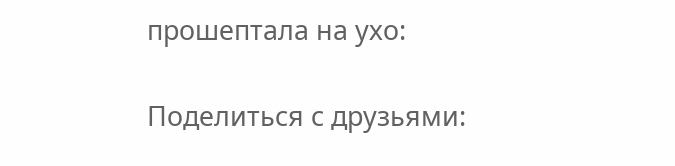прошептала на ухо:

Поделиться с друзьями: